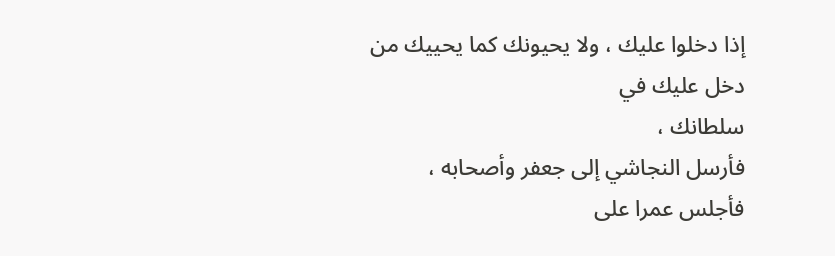إذا دخلوا عليك ، ولا يحيونك كما يحييك من دخل عليك في
سلطانك ،
فأرسل النجاشي إلى جعفر وأصحابه ، فأجلس عمرا على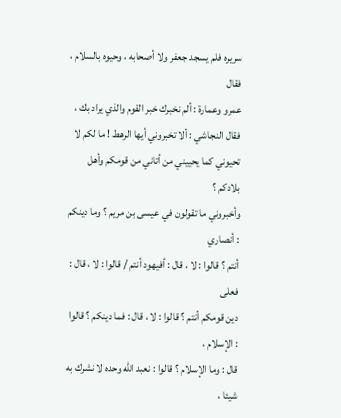سريره فلم يسجد جعفر ولا أصحابه ، وحيوه بالسلام ، فقال
عمرو وعمارة : ألم نخبرك خبر القوم والذي يراد بك ،
فقال النجاشي : ألا تخبروني أيها الرهط ! ما لكم لا
تحيوني كما يحييني من أتاني من قومكم وأهل بلادكم ؟
وأخبروني ما تقولون في عيسى بن مريم ؟ وما دينكم : أنصاري
أنتم ؟ قالوا : لا ، قال : أفيهود أنتم / قالوا : لا ، قال : فعلى
دين قومكم أنتم ؟ قالوا : لا ، قال : فما دينكم ؟ قالوا : الإسلام ،
قال : وما الإسلام ؟ قالوا : نعبد الله وحده لا نشرك به شيئا ،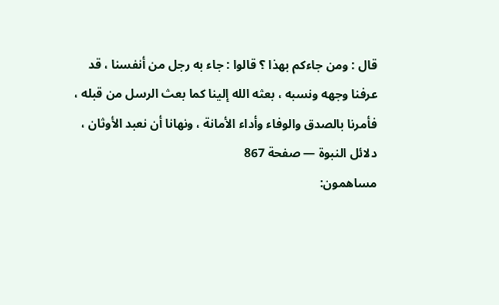قال : ومن جاءكم بهذا ؟ قالوا : جاء به رجل من أنفسنا ، قد
عرفنا وجهه ونسبه ، بعثه الله إلينا كما بعث الرسل من قبله ،
فأمرنا بالصدق والوفاء وأداء الأمانة ، ونهانا أن نعبد الأوثان ،
دلائل النبوة — صفحة 867
مساهمون: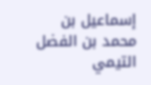إسماعيل بن محمد بن الفضل التيمي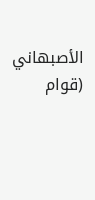الأصبهاني (قوام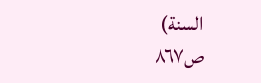السنة)
ص٨٦٧